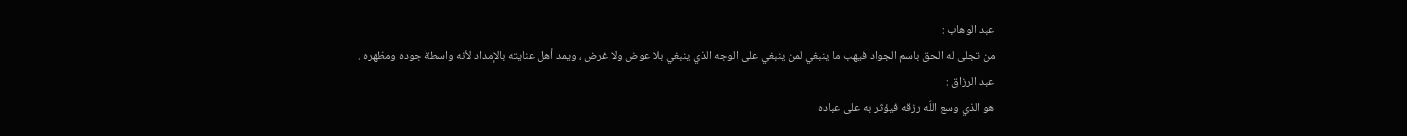عبد الوهاب :
من تجلى له الحق باسم الجواد فيهب ما ينبغي لمن ينبغي على الوجه الذي ينبغي بلا عوض ولا غرض ، ويمد أهل عنايته بالإمداد لأنه واسطة جوده ومظهره .
عبد الرزاق :
هو الذي وسع اللّه رزقه فيؤثر به على عباده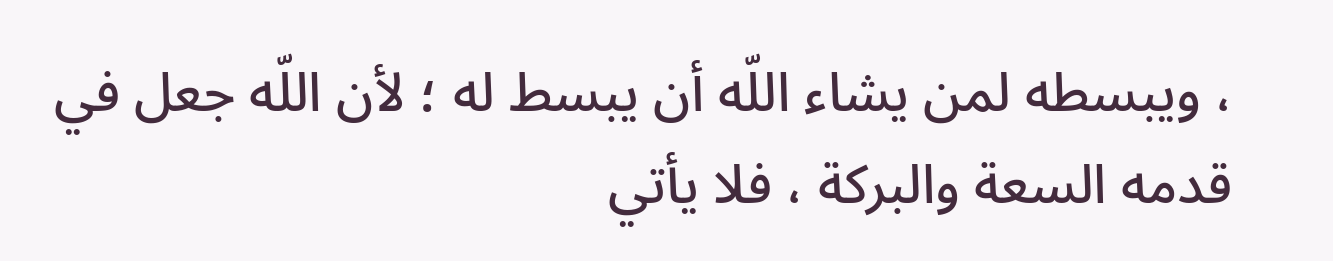، ويبسطه لمن يشاء اللّه أن يبسط له ؛ لأن اللّه جعل في قدمه السعة والبركة ، فلا يأتي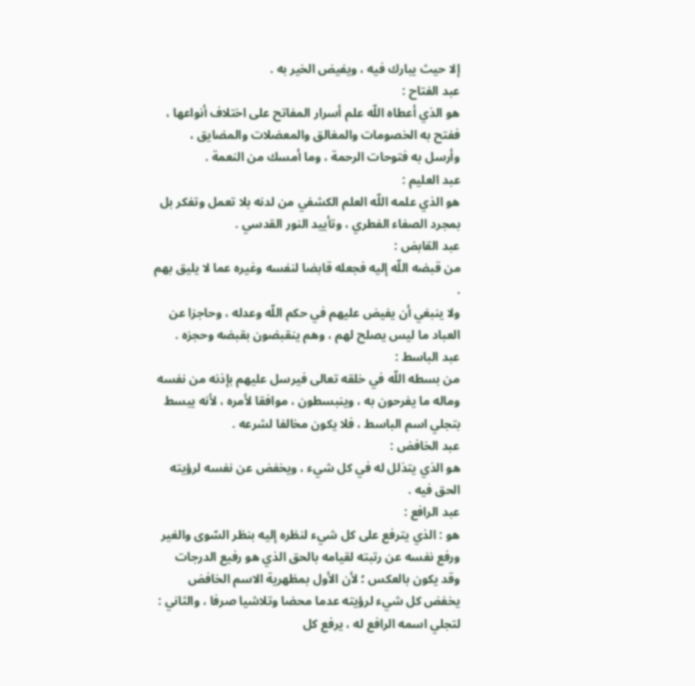إلا حيث يبارك فيه ، ويفيض الخير به .
عبد الفتاح :
هو الذي أعطاه اللّه علم أسرار المفاتح على اختلاف أنواعها ، ففتح به الخصومات والمغالق والمعضلات والمضايق ، وأرسل به فتوحات الرحمة ، وما أمسك من النعمة .
عبد العليم :
هو الذي علمه اللّه العلم الكشفي من لدنه بلا تعمل وتفكر بل بمجرد الصفاء الفطري ، وتأييد النور القدسي .
عبد القابض :
من قبضه اللّه إليه فجعله قابضا لنفسه وغيره عما لا يليق بهم .
ولا ينبغي أن يفيض عليهم في حكم اللّه وعدله ، وحاجزا عن العباد ما ليس يصلح لهم ، وهم ينقبضون بقبضه وحجزه .
عبد الباسط :
من بسطه اللّه في خلقه تعالى فيرسل عليهم بإذنه من نفسه وماله ما يفرحون به ، وينبسطون ، موافقا لأمره ، لأنه يبسط بتجلي اسم الباسط ، فلا يكون مخالفا لشرعه .
عبد الخافض :
هو الذي يتذلل له في كل شيء ، ويخفض عن نفسه لرؤيته الحق فيه .
عبد الرافع :
هو : الذي يترفع على كل شيء لنظره إليه بنظر السّوى والغير ورفع نفسه عن رتبته لقيامه بالحق الذي هو رفيع الدرجات وقد يكون بالعكس ؛ لأن الأول بمظهرية الاسم الخافض يخفض كل شيء لرؤيته عدما محضا وتلاشيا صرفا ، والثاني : لتجلي اسمه الرافع له ، يرفع كل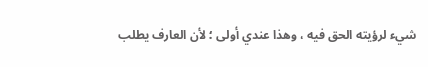شيء لرؤيته الحق فيه ، وهذا عندي أولى ؛ لأن العارف يطلب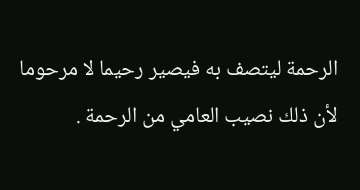الرحمة ليتصف به فيصير رحيما لا مرحوما لأن ذلك نصيب العامي من الرحمة .